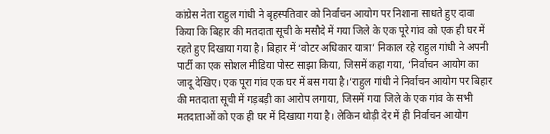कांग्रेस नेता राहुल गांधी ने बृहस्पतिवार को निर्वाचन आयोग पर निशाना साधते हुए दावा किया कि बिहार की मतदाता सूची के मसौदे में गया जिले के एक पूरे गांव को एक ही घर में रहते हुए दिखाया गया है। बिहार में ‘वोटर अधिकार यात्रा’ निकाल रहे राहुल गांधी ने अपनी पार्टी का एक सोशल मीडिया पोस्ट साझा किया, जिसमें कहा गया, ‘निर्वाचन आयोग का जादू देखिए। एक पूरा गांव एक घर में बस गया है।’राहुल गांधी ने निर्वाचन आयोग पर बिहार की मतदाता सूची में गड़बड़ी का आरोप लगाया, जिसमें गया जिले के एक गांव के सभी मतदाताओं को एक ही घर में दिखाया गया है। लेकिन थोड़ी देर में ही निर्वाचन आयोग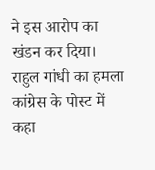ने इस आरोप का खंडन कर दिया।
राहुल गांधी का हमला
कांग्रेस के पोस्ट में कहा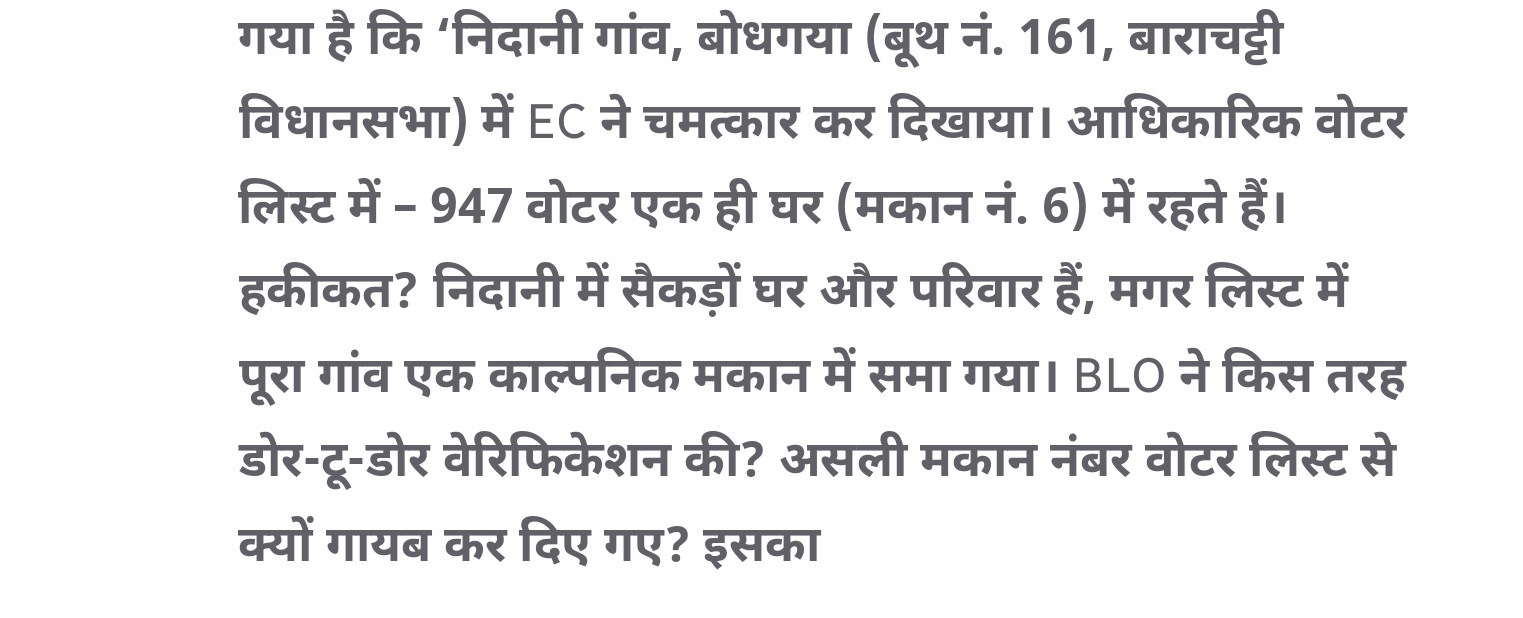गया है कि ‘निदानी गांव, बोधगया (बूथ नं. 161, बाराचट्टी विधानसभा) में EC ने चमत्कार कर दिखाया। आधिकारिक वोटर लिस्ट में – 947 वोटर एक ही घर (मकान नं. 6) में रहते हैं। हकीकत? निदानी में सैकड़ों घर और परिवार हैं, मगर लिस्ट में पूरा गांव एक काल्पनिक मकान में समा गया। BLO ने किस तरह डोर-टू-डोर वेरिफिकेशन की? असली मकान नंबर वोटर लिस्ट से क्यों गायब कर दिए गए? इसका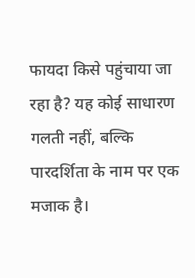फायदा किसे पहुंचाया जा रहा है? यह कोई साधारण गलती नहीं, बल्कि पारदर्शिता के नाम पर एक मजाक है।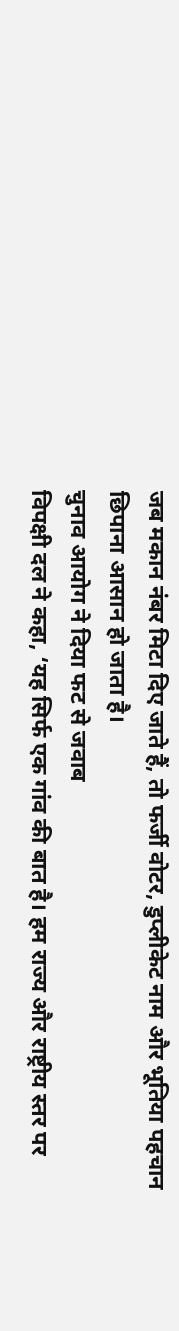जब मकान नंबर मिटा दिए जाते हैं, तो फर्जी वोटर, डुप्लीकेट नाम और भूतिया पहचान छिपाना आसान हो जाता है।
चुनाव आयोग ने दिया फट से जवाब
विपक्षी दल ने कहा, ‘यह सिर्फ एक गांव की बात है। हम राज्य और राष्ट्रीय स्तर पर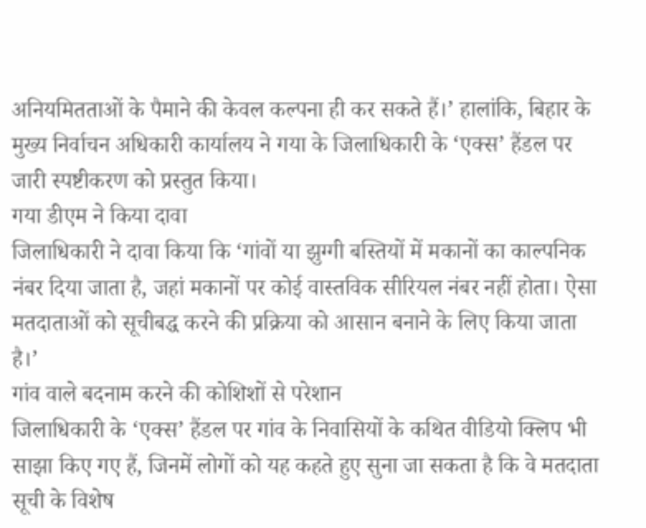अनियमितताओं के पैमाने की केवल कल्पना ही कर सकते हैं।’ हालांकि, बिहार के मुख्य निर्वाचन अधिकारी कार्यालय ने गया के जिलाधिकारी के ‘एक्स’ हैंडल पर जारी स्पष्टीकरण को प्रस्तुत किया।
गया डीएम ने किया दावा
जिलाधिकारी ने दावा किया कि ‘गांवों या झुग्गी बस्तियों में मकानों का काल्पनिक नंबर दिया जाता है, जहां मकानों पर कोई वास्तविक सीरियल नंबर नहीं होता। ऐसा मतदाताओं को सूचीबद्ध करने की प्रक्रिया को आसान बनाने के लिए किया जाता है।’
गांव वाले बदनाम करने की कोशिशों से परेशान
जिलाधिकारी के ‘एक्स’ हैंडल पर गांव के निवासियों के कथित वीडियो क्लिप भी साझा किए गए हैं, जिनमें लोगों को यह कहते हुए सुना जा सकता है कि वे मतदाता सूची के विशेष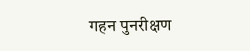गहन पुनरीक्षण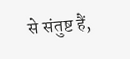से संतुष्ट हैं,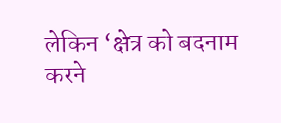लेकिन ‘क्षेत्र को बदनाम करने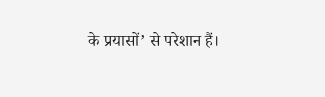के प्रयासों’ से परेशान हैं।